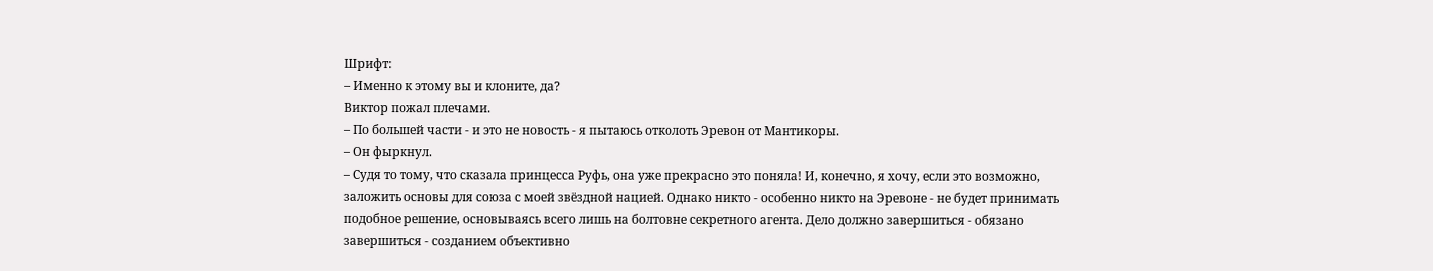Шрифт:
– Именно к этому вы и клоните, да?
Виктор пожал плечами.
– По большей части - и это не новость - я пытаюсь отколоть Эревон от Мантикоры.
– Он фыркнул.
– Судя то тому, что сказала принцесса Руфь, она уже прекрасно это поняла! И, конечно, я хочу, если это возможно, заложить основы для союза с моей звёздной нацией. Однако никто - особенно никто на Эревоне - не будет принимать подобное решение, основываясь всего лишь на болтовне секретного агента. Дело должно завершиться - обязано завершиться - созданием объективно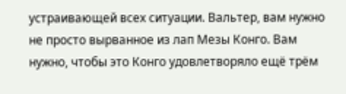устраивающей всех ситуации. Вальтер, вам нужно не просто вырванное из лап Мезы Конго. Вам нужно, чтобы это Конго удовлетворяло ещё трём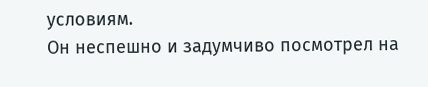условиям.
Он неспешно и задумчиво посмотрел на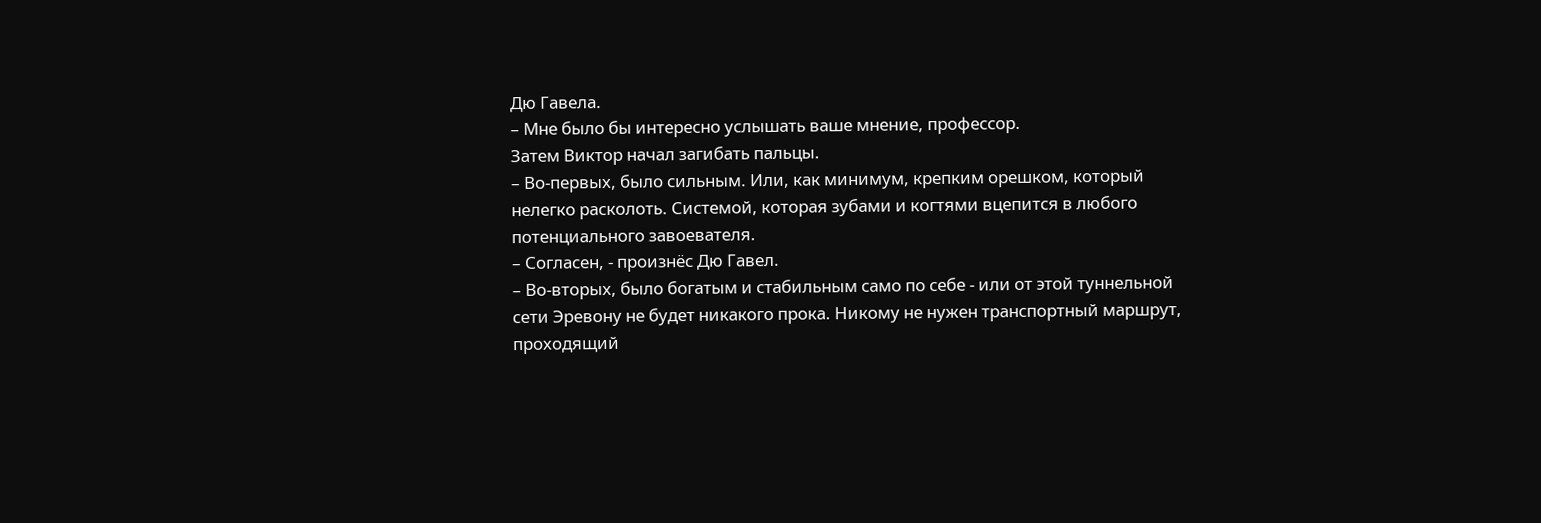Дю Гавела.
– Мне было бы интересно услышать ваше мнение, профессор.
Затем Виктор начал загибать пальцы.
– Во-первых, было сильным. Или, как минимум, крепким орешком, который нелегко расколоть. Системой, которая зубами и когтями вцепится в любого потенциального завоевателя.
– Согласен, - произнёс Дю Гавел.
– Во-вторых, было богатым и стабильным само по себе - или от этой туннельной сети Эревону не будет никакого прока. Никому не нужен транспортный маршрут, проходящий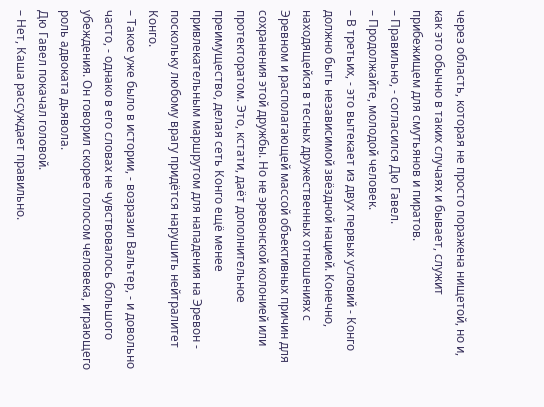через область, которая не просто поражена нищетой, но и, как это обычно в таких случаях и бывает, служит прибежищем для смутьянов и пиратов.
– Правильно, - согласился Дю Гавел.
– Продолжайте, молодой человек.
– В третьих, - это вытекает из двух первых условий - Конго должно быть независимой звёздной нацией. Конечно, находящейся в тесных дружественных отношениях с Эревном и располагающей массой объективных причин для сохранения этой дружбы. Но не эревонской колонией или протекторатом. Это, кстати, даёт дополнительное преимущество, делая сеть Конго ещё менее привлекательным маршрутом для нападения на Эревон - поскольку любому врагу придётся нарушить нейтралитет Конго.
– Такое уже было в истории, - возразил Вальтер, - и довольно часто, - однако в его словах не чувствовалось большого убеждения. Он говорил скорее голосом человека, играющего роль адвоката дьявола.
Дю Гавел покачал головой.
– Нет, Каша рассуждает правильно.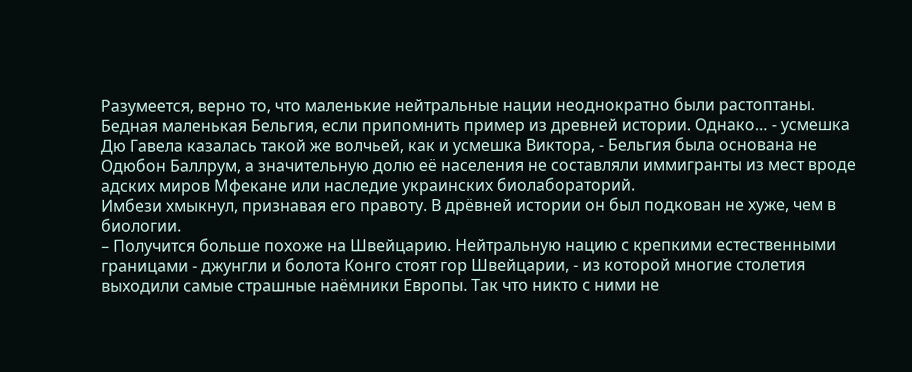Разумеется, верно то, что маленькие нейтральные нации неоднократно были растоптаны. Бедная маленькая Бельгия, если припомнить пример из древней истории. Однако… - усмешка Дю Гавела казалась такой же волчьей, как и усмешка Виктора, - Бельгия была основана не Одюбон Баллрум, а значительную долю её населения не составляли иммигранты из мест вроде адских миров Мфекане или наследие украинских биолабораторий.
Имбези хмыкнул, признавая его правоту. В дрёвней истории он был подкован не хуже, чем в биологии.
– Получится больше похоже на Швейцарию. Нейтральную нацию с крепкими естественными границами - джунгли и болота Конго стоят гор Швейцарии, - из которой многие столетия выходили самые страшные наёмники Европы. Так что никто с ними не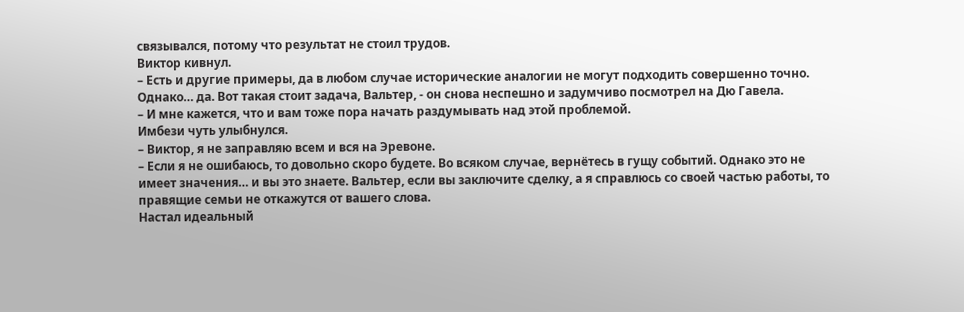связывался, потому что результат не стоил трудов.
Виктор кивнул.
– Есть и другие примеры, да в любом случае исторические аналогии не могут подходить совершенно точно. Однако… да. Вот такая стоит задача, Вальтер, - он снова неспешно и задумчиво посмотрел на Дю Гавела.
– И мне кажется, что и вам тоже пора начать раздумывать над этой проблемой.
Имбези чуть улыбнулся.
– Виктор, я не заправляю всем и вся на Эревоне.
– Если я не ошибаюсь, то довольно скоро будете. Во всяком случае, вернётесь в гущу событий. Однако это не имеет значения… и вы это знаете. Вальтер, если вы заключите сделку, а я справлюсь со своей частью работы, то правящие семьи не откажутся от вашего слова.
Настал идеальный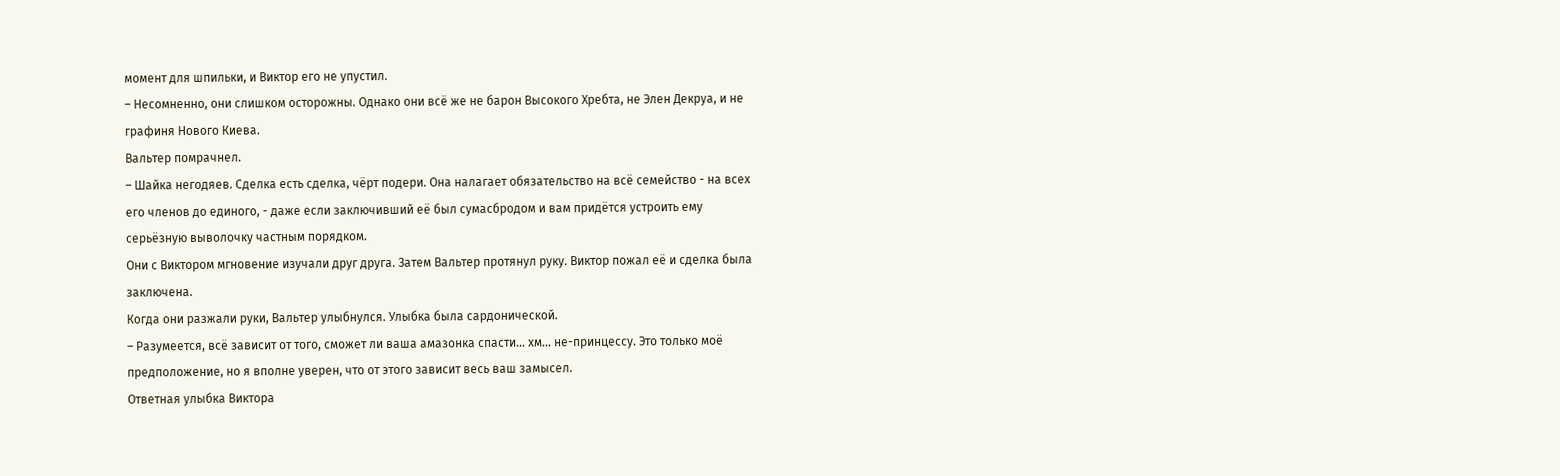момент для шпильки, и Виктор его не упустил.
– Несомненно, они слишком осторожны. Однако они всё же не барон Высокого Хребта, не Элен Декруа, и не графиня Нового Киева.
Вальтер помрачнел.
– Шайка негодяев. Сделка есть сделка, чёрт подери. Она налагает обязательство на всё семейство - на всех его членов до единого, - даже если заключивший её был сумасбродом и вам придётся устроить ему серьёзную выволочку частным порядком.
Они с Виктором мгновение изучали друг друга. Затем Вальтер протянул руку. Виктор пожал её и сделка была заключена.
Когда они разжали руки, Вальтер улыбнулся. Улыбка была сардонической.
– Разумеется, всё зависит от того, сможет ли ваша амазонка спасти… хм… не-принцессу. Это только моё предположение, но я вполне уверен, что от этого зависит весь ваш замысел.
Ответная улыбка Виктора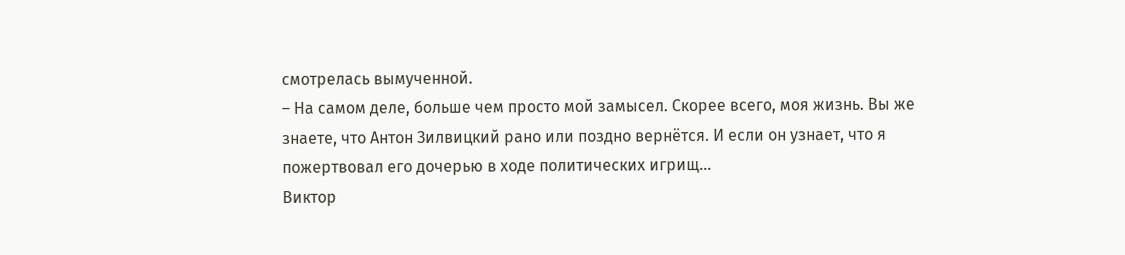смотрелась вымученной.
– На самом деле, больше чем просто мой замысел. Скорее всего, моя жизнь. Вы же знаете, что Антон Зилвицкий рано или поздно вернётся. И если он узнает, что я пожертвовал его дочерью в ходе политических игрищ…
Виктор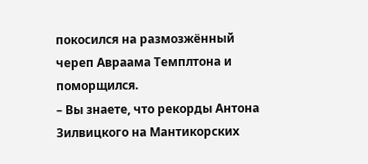покосился на размозжённый череп Авраама Темплтона и поморщился.
– Вы знаете, что рекорды Антона Зилвицкого на Мантикорских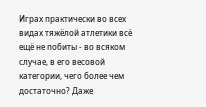Играх практически во всех видах тяжёлой атлетики всё ещё не побиты - во всяком случае, в его весовой категории, чего более чем достаточно? Даже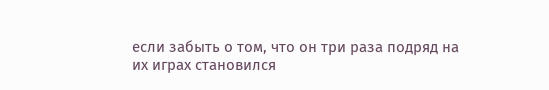если забыть о том, что он три раза подряд на их играх становился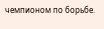чемпионом по борьбе.